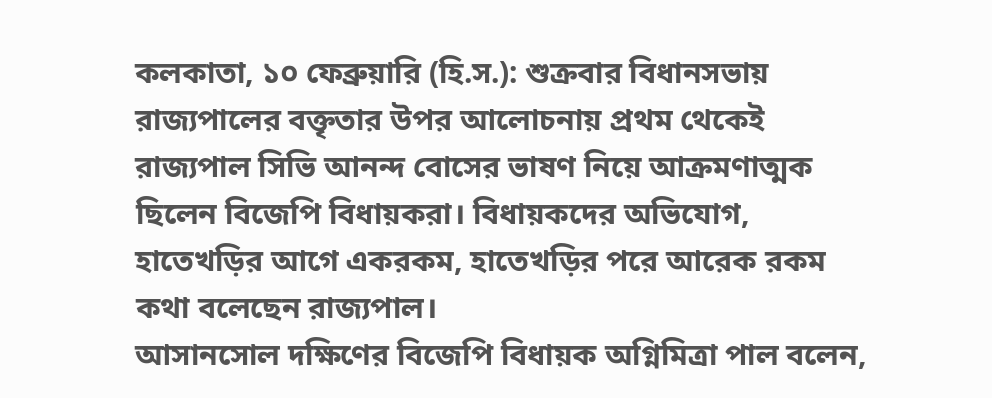কলকাতা, ১০ ফেব্রুয়ারি (হি.স.): শুক্রবার বিধানসভায় রাজ্যপালের বক্তৃতার উপর আলোচনায় প্রথম থেকেই রাজ্যপাল সিভি আনন্দ বোসের ভাষণ নিয়ে আক্রমণাত্মক ছিলেন বিজেপি বিধায়করা। বিধায়কদের অভিযোগ, হাতেখড়ির আগে একরকম, হাতেখড়ির পরে আরেক রকম কথা বলেছেন রাজ্যপাল।
আসানসোল দক্ষিণের বিজেপি বিধায়ক অগ্নিমিত্রা পাল বলেন,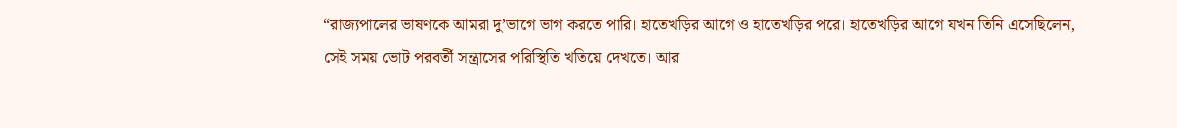“রাজ্যপালের ভাষণকে আমরা দু’ভাগে ভাগ করতে পারি। হাতেখড়ির আগে ও হাতেখড়ির পরে। হাতেখড়ির আগে যখন তিনি এসেছিলেন, সেই সময় ভোট পরবর্তী সন্ত্রাসের পরিস্থিতি খতিয়ে দেখতে। আর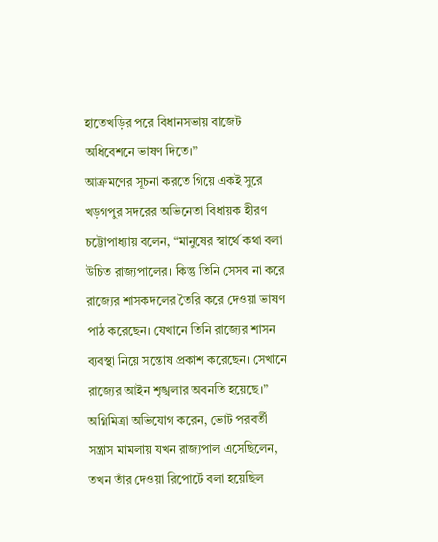হাতেখড়ির পরে বিধানসভায় বাজেট অধিবেশনে ভাষণ দিতে।”
আক্রমণের সূচনা করতে গিয়ে একই সুরে খড়গপুর সদরের অভিনেতা বিধায়ক হীরণ চট্টোপাধ্যায় বলেন, “মানুষের স্বার্থে কথা বলা উচিত রাজ্যপালের। কিন্তু তিনি সেসব না করে রাজ্যের শাসকদলের তৈরি করে দেওয়া ভাষণ পাঠ করেছেন। যেখানে তিনি রাজ্যের শাসন ব্যবস্থা নিয়ে সন্তোষ প্রকাশ করেছেন। সেখানে রাজ্যের আইন শৃঙ্খলার অবনতি হয়েছে।”
অগ্নিমিত্রা অভিযোগ করেন, ভোট পরবর্তী সন্ত্রাস মামলায় যখন রাজ্যপাল এসেছিলেন, তখন তাঁর দেওয়া রিপোর্টে বলা হয়েছিল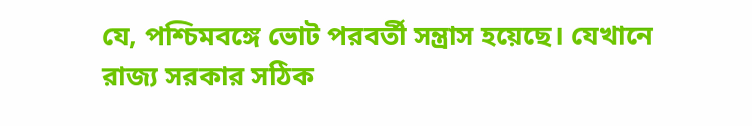যে, পশ্চিমবঙ্গে ভোট পরবর্তী সন্ত্রাস হয়েছে। যেখানে রাজ্য সরকার সঠিক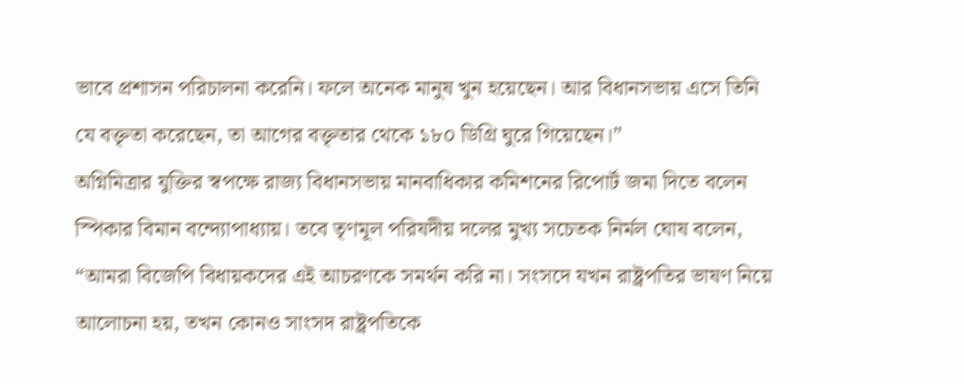ভাবে প্রশাসন পরিচালনা করেনি। ফলে অনেক মানুষ খুন হয়েছেন। আর বিধানসভায় এসে তিনি যে বক্তৃতা করেছেন, তা আগের বক্তৃতার থেকে ১৮০ ডিগ্রি ঘুরে গিয়েছেন।”
অগ্নিমিত্রার যুক্তির স্বপক্ষে রাজ্য বিধানসভায় মানবাধিকার কমিশনের রিপোর্ট জমা দিতে বলেন স্পিকার বিমান বন্দ্যোপাধ্যায়। তবে তৃণমূল পরিষদীয় দলের মুখ্য সচেতক নির্মল ঘোষ বলেন, “আমরা বিজেপি বিধায়কদের এই আচরণকে সমর্থন করি না। সংসদে যখন রাষ্ট্রপতির ভাষণ নিয়ে আলোচনা হয়, তখন কোনও সাংসদ রাষ্ট্রপতিকে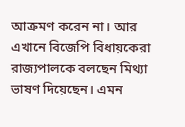আক্রমণ করেন না। আর এখানে বিজেপি বিধায়কেরা রাজ্যপালকে বলছেন মিথ্যা ভাষণ দিয়েছেন। এমন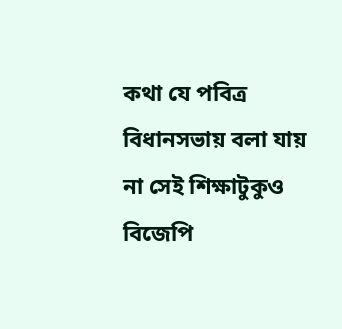কথা যে পবিত্র বিধানসভায় বলা যায় না সেই শিক্ষাটুকুও বিজেপি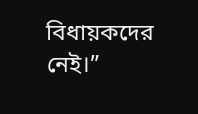বিধায়কদের নেই।”